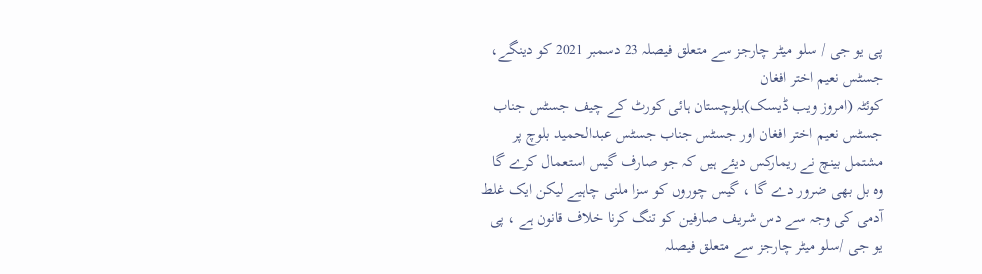پی یو جی / سلو میٹر چارجز سے متعلق فیصلہ 23 دسمبر 2021 کو دینگے، جسٹس نعیم اختر افغان
کوئٹہ (امروز ویب ڈیسک)بلوچستان ہائی کورٹ کے چیف جسٹس جناب جسٹس نعیم اختر افغان اور جسٹس جناب جسٹس عبدالحمید بلوچ پر مشتمل بینچ نے ریمارکس دیئے ہیں کہ جو صارف گیس استعمال کرے گا وہ بل بھی ضرور دے گا ، گیس چوروں کو سزا ملنی چاہیے لیکن ایک غلط آدمی کی وجہ سے دس شریف صارفین کو تنگ کرنا خلاف قانون ہے ، پی یو جی /سلو میٹر چارجز سے متعلق فیصلہ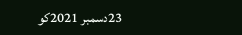23دسمبر 2021کو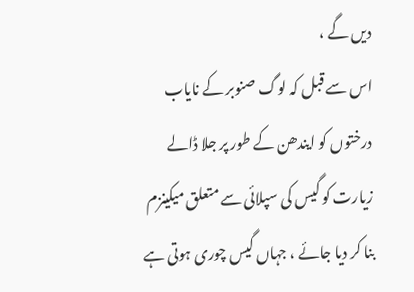دیں گے ،
اس سے قبل کہ لوگ صنوبر کے نایاب درختوں کو ایندھن کے طور پر جلا ڈالے زیارت کو گیس کی سپلائی سے متعلق میکینزم بنا کر دیا جائے ، جہاں گیس چوری ہوتی ہے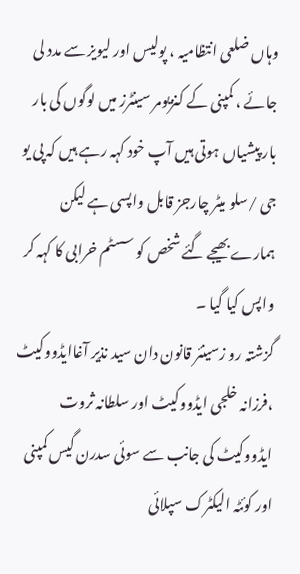وہاں ضلعی انتظامیہ ، پولیس اور لیویز سے مدد لی جائے ، کمپنی کے کنزیومر سینٹرز میں لوگوں کی بار بار پیشیاں ہوتی ہیں آپ خود کہہ رہے ہیں کہ پی یو جی /سلو میٹر چارجز قابل واپسی ہے لیکن ہمارے بھیجے گئے شخص کو سسٹم خرابی کا کہہ کر واپس کیا گیا ۔
گزشتہ رو زسینئر قانون دان سید نذیر آغاایڈووکیٹ ،فرزانہ خلجی ایڈووکیٹ اور سلطانہ ثروت ایڈووکیٹ کی جانب سے سوئی سدرن گیس کمپنی اور کوئٹہ الیکٹرک سپلائی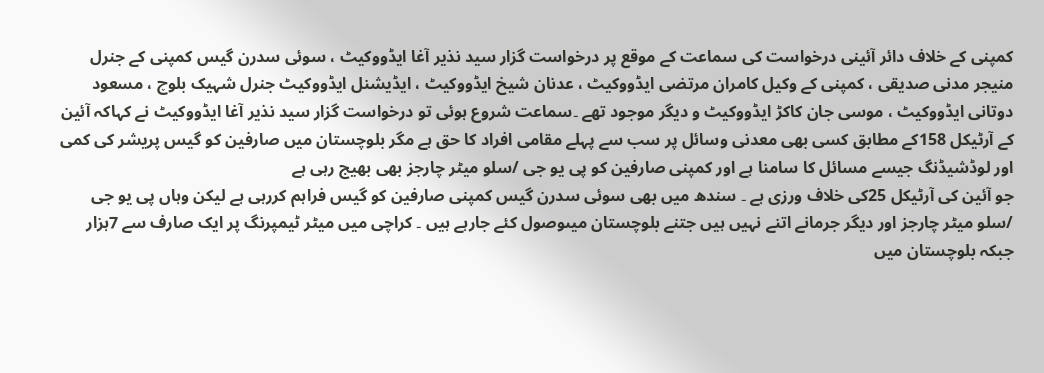کمپنی کے خلاف دائر آئینی درخواست کی سماعت کے موقع پر درخواست گزار سید نذیر آغا ایڈووکیٹ ، سوئی سدرن گیس کمپنی کے جنرل منیجر مدنی صدیقی ، کمپنی کے وکیل کامران مرتضی ایڈووکیٹ ، عدنان شیخ ایڈووکیٹ ، ایڈیشنل ایڈووکیٹ جنرل شہیک بلوچ ، مسعود دوتانی ایڈووکیٹ ، موسی جان کاکڑ ایڈووکیٹ و دیگر موجود تھے ۔سماعت شروع ہوئی تو درخواست گزار سید نذیر آغا ایڈووکیٹ نے کہاکہ آئین کے آرٹیکل 158کے مطابق کسی بھی معدنی وسائل پر سب سے پہلے مقامی افراد کا حق ہے مگر بلوچستان میں صارفین کو گیس پریشر کی کمی اور لوڈشیڈنگ جیسے مسائل کا سامنا ہے اور کمپنی صارفین کو پی یو جی /سلو میٹر چارجز بھی بھیج رہی ہے
جو آئین کی آرٹیکل 25کی خلاف ورزی ہے ۔ سندھ میں بھی سوئی سدرن گیس کمپنی صارفین کو گیس فراہم کررہی ہے لیکن وہاں پی یو جی /سلو میٹر چارجز اور دیگر جرمانے اتنے نہیں ہیں جتنے بلوچستان میںوصول کئے جارہے ہیں ۔ کراچی میں میٹر ٹیمپرنگ پر ایک صارف سے 7ہزار جبکہ بلوچستان میں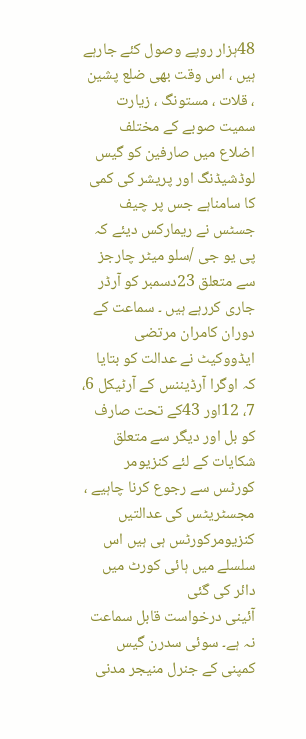48ہزار روپے وصول کئے جارہے ہیں ، اس وقت بھی ضلع پشین ، قلات ، مستونگ ، زیارت سمیت صوبے کے مختلف اضلاع میں صارفین کو گیس لوڈشیڈنگ اور پریشر کی کمی کا سامناہے جس پر چیف جسٹس نے ریمارکس دیئے کہ پی یو جی /سلو میٹر چارجز سے متعلق 23دسمبر کو آرڈر جاری کررہے ہیں ۔ سماعت کے دوران کامران مرتضی ایڈووکیٹ نے عدالت کو بتایا کہ اوگرا آرڈیننس کے آرٹیکل 6، 7، 12اور 43کے تحت صارف کو بل اور دیگر سے متعلق شکایات کے لئے کنزیومر کورٹس سے رجوع کرنا چاہیے ، مجسٹریٹس کی عدالتیں کنزیومرکورٹس ہی ہیں اس سلسلے میں ہائی کورٹ میں دائر کی گئی
آئینی درخواست قابل سماعت نہ ہے۔ سوئی سدرن گیس کمپنی کے جنرل منیجر مدنی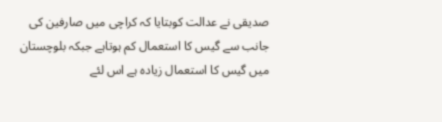صدیقی نے عدالت کوبتایا کہ کراچی میں صارفین کی جانب سے گیس کا استعمال کم ہوتاہے جبکہ بلوچستان میں گیس کا استعمال زیادہ ہے اس لئے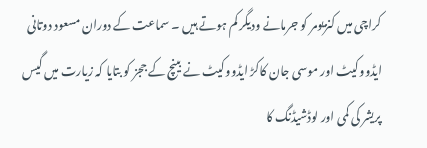کراچی میں کنزیومر کو جرمانے ودیگر کم ہوتے ہیں ۔ سماعت کے دوران مسعود دوتانی ایڈووکیٹ اور موسی جان کاکڑ ایڈووکیٹ نے بینچ کے ججز کو بتایا کہ زیارت میں گیس پریشر کی کمی اور لوڈشیڈنگ کا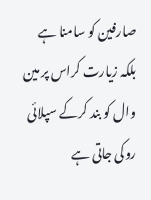صارفین کو سامنا ہے بلکہ زیارت کراس پر مین وال کو بند کرکے سپلائی روکی جاتی ہے